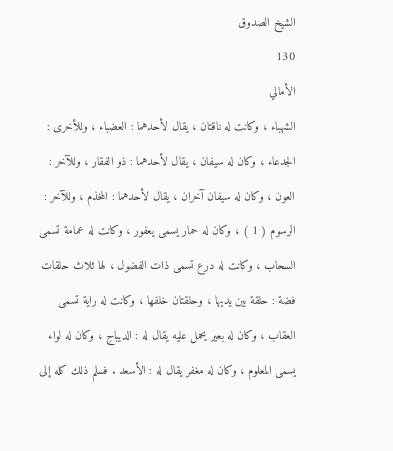الشيخ الصدوق
130
الأمالي
الشهباء ، وكانت له ناقتان ، يقال لأحدهما : العضباء ، وللأخرى : الجدعاء ، وكان له سيفان ، يقال لأحدهما : ذو الفقار ، وللآخر : العون ، وكان له سيفان آخران ، يقال لأحدهما : المخذم ، وللآخر : الرسوم ( 1 ) ، وكان له حمار يسمى يعفور ، وكانت له عمامة تسمى السحاب ، وكانت له درع تسمى ذات الفضول ، لها ثلاث حلقات فضة : حلقة بين يديها ، وحلقتان خلفها ، وكانت له راية تسمى العقاب ، وكان له بعير يحمل عليه يقال له : الديباج ، وكان له لواء يسمى المعلوم ، وكان له مغفر يقال له : الأسعد . فسلم ذلك كله إلى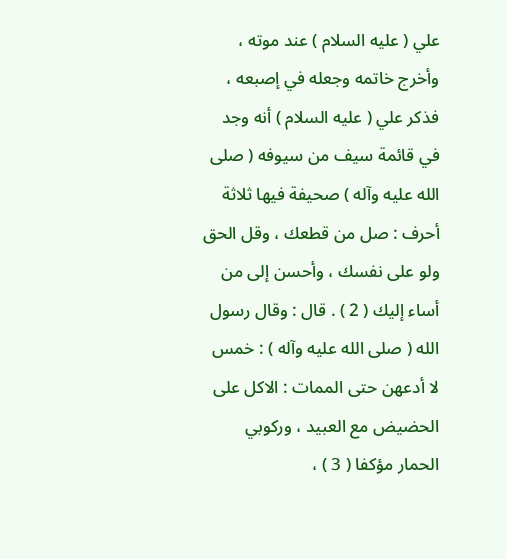علي ( عليه السلام ) عند موته ، وأخرج خاتمه وجعله في إصبعه ، فذكر علي ( عليه السلام ) أنه وجد في قائمة سيف من سيوفه ( صلى الله عليه وآله ) صحيفة فيها ثلاثة أحرف : صل من قطعك ، وقل الحق ولو على نفسك ، وأحسن إلى من أساء إليك ( 2 ) . قال : وقال رسول الله ( صلى الله عليه وآله ) : خمس لا أدعهن حتى الممات : الاكل على الحضيض مع العبيد ، وركوبي الحمار مؤكفا ( 3 ) ،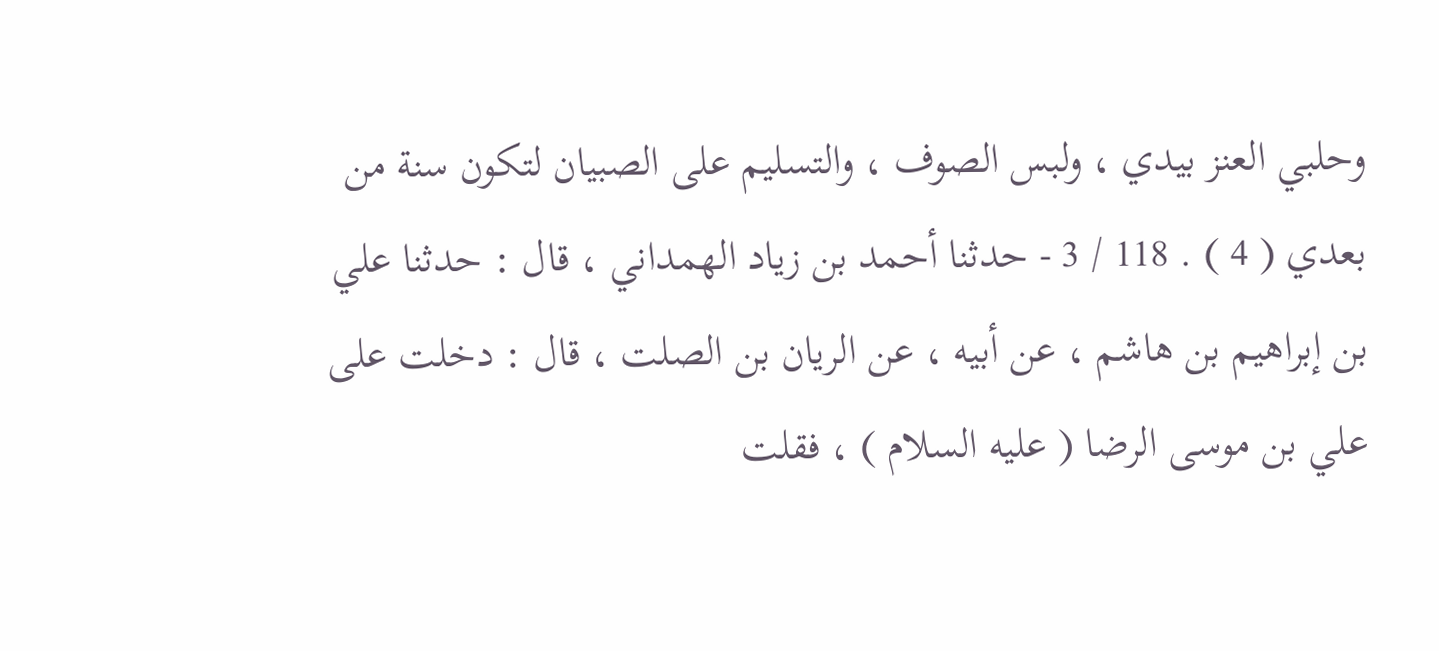وحلبي العنز بيدي ، ولبس الصوف ، والتسليم على الصبيان لتكون سنة من بعدي ( 4 ) . 118 / 3 - حدثنا أحمد بن زياد الهمداني ، قال : حدثنا علي بن إبراهيم بن هاشم ، عن أبيه ، عن الريان بن الصلت ، قال : دخلت على علي بن موسى الرضا ( عليه السلام ) ، فقلت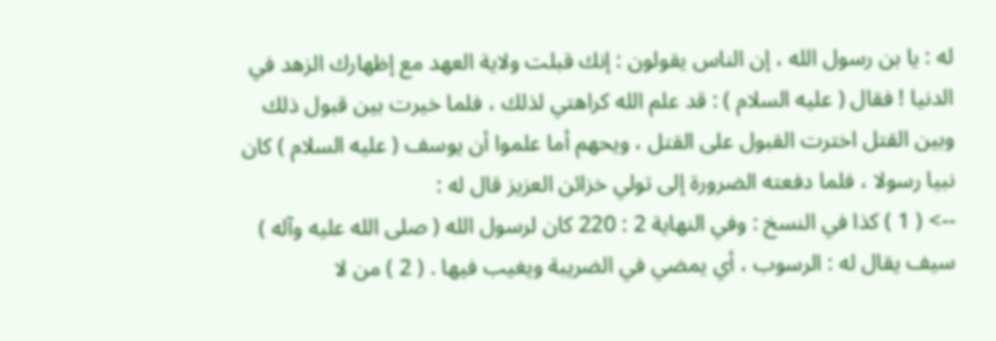له : يا بن رسول الله ، إن الناس يقولون : إنك قبلت ولاية العهد مع إظهارك الزهد في الدنيا ! فقال ( عليه السلام ) : قد علم الله كراهتي لذلك ، فلما خيرت بين قبول ذلك وبين القتل اخترت القبول على القتل ، ويحهم أما علموا أن يوسف ( عليه السلام ) كان نبيا رسولا ، فلما دفعته الضرورة إلى تولي خزائن العزيز قال له :
--> ( 1 ) كذا في النسخ : وفي النهاية 2 : 220 كان لرسول الله ( صلى الله عليه وآله ) سيف يقال له : الرسوب ، أي يمضي في الضريبة ويغيب فيها . ( 2 ) من لا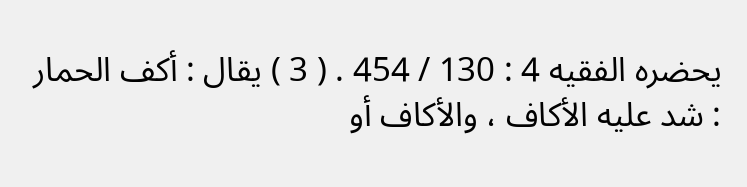يحضره الفقيه 4 : 130 / 454 . ( 3 ) يقال : أكف الحمار : شد عليه الأكاف ، والأكاف أو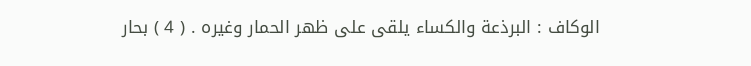الوكاف : البرذعة والكساء يلقى على ظهر الحمار وغيره . ( 4 ) بحار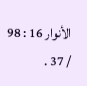الأنوار 16 : 98 / 37 .